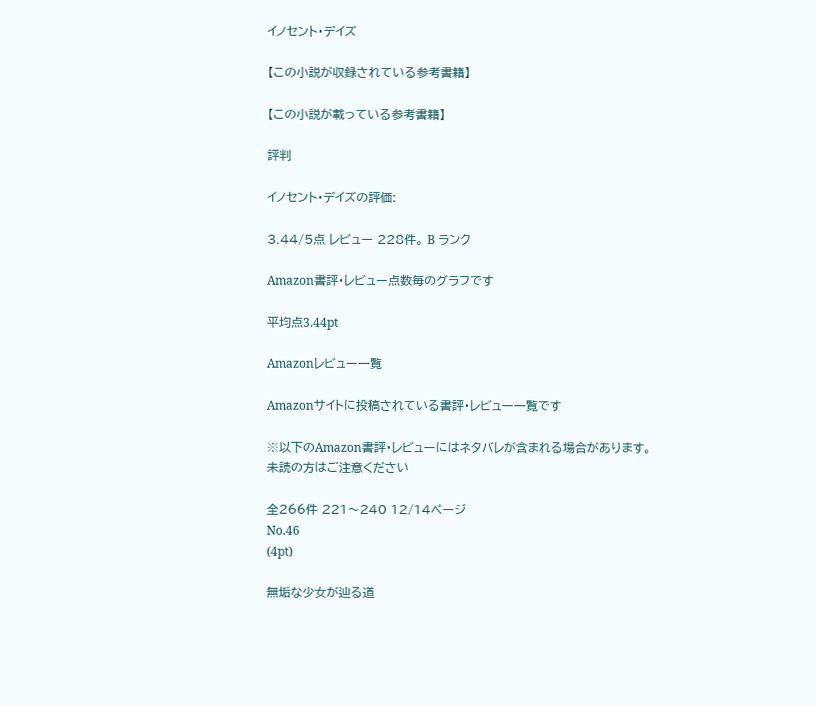イノセント・デイズ

【この小説が収録されている参考書籍】

【この小説が載っている参考書籍】

評判

イノセント・デイズの評価:

3.44/5点 レビュー 228件。 B ランク

Amazon書評・レビュー点数毎のグラフです

平均点3.44pt

Amazonレビュー一覧

Amazonサイトに投稿されている書評・レビュー一覧です

※以下のAmazon書評・レビューにはネタバレが含まれる場合があります。
未読の方はご注意ください

全266件 221〜240 12/14ページ
No.46
(4pt)

無垢な少女が辿る道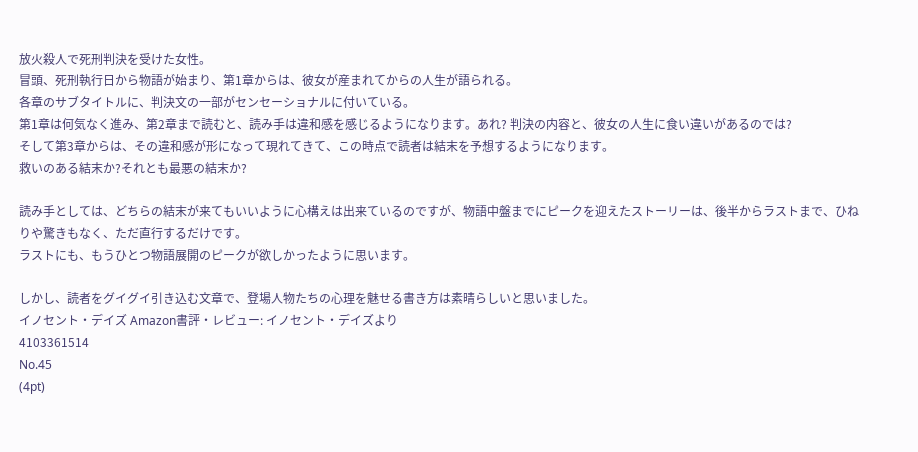放火殺人で死刑判決を受けた女性。
冒頭、死刑執行日から物語が始まり、第1章からは、彼女が産まれてからの人生が語られる。
各章のサブタイトルに、判決文の一部がセンセーショナルに付いている。
第1章は何気なく進み、第2章まで読むと、読み手は違和感を感じるようになります。あれ? 判決の内容と、彼女の人生に食い違いがあるのでは?
そして第3章からは、その違和感が形になって現れてきて、この時点で読者は結末を予想するようになります。
救いのある結末か?それとも最悪の結末か?

読み手としては、どちらの結末が来てもいいように心構えは出来ているのですが、物語中盤までにピークを迎えたストーリーは、後半からラストまで、ひねりや驚きもなく、ただ直行するだけです。
ラストにも、もうひとつ物語展開のピークが欲しかったように思います。

しかし、読者をグイグイ引き込む文章で、登場人物たちの心理を魅せる書き方は素晴らしいと思いました。
イノセント・デイズ Amazon書評・レビュー: イノセント・デイズより
4103361514
No.45
(4pt)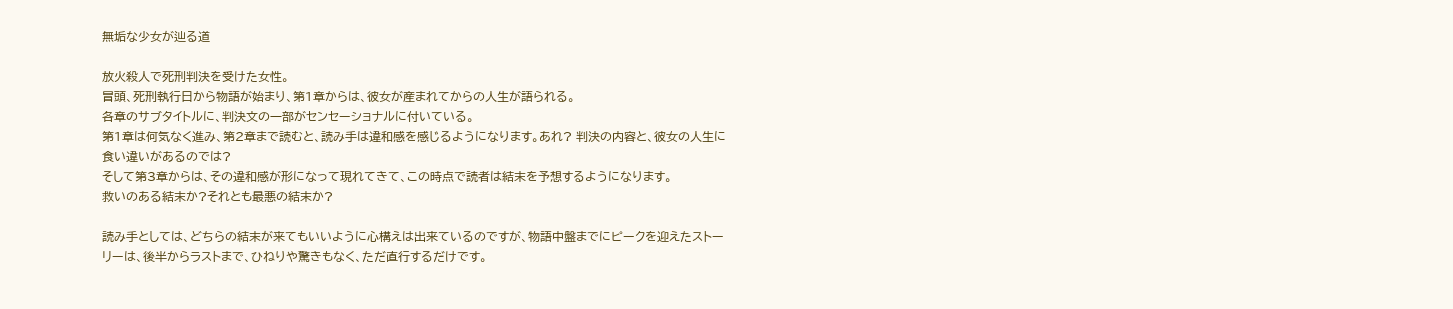無垢な少女が辿る道

放火殺人で死刑判決を受けた女性。
冒頭、死刑執行日から物語が始まり、第1章からは、彼女が産まれてからの人生が語られる。
各章のサブタイトルに、判決文の一部がセンセーショナルに付いている。
第1章は何気なく進み、第2章まで読むと、読み手は違和感を感じるようになります。あれ? 判決の内容と、彼女の人生に食い違いがあるのでは?
そして第3章からは、その違和感が形になって現れてきて、この時点で読者は結末を予想するようになります。
救いのある結末か?それとも最悪の結末か?

読み手としては、どちらの結末が来てもいいように心構えは出来ているのですが、物語中盤までにピークを迎えたストーリーは、後半からラストまで、ひねりや驚きもなく、ただ直行するだけです。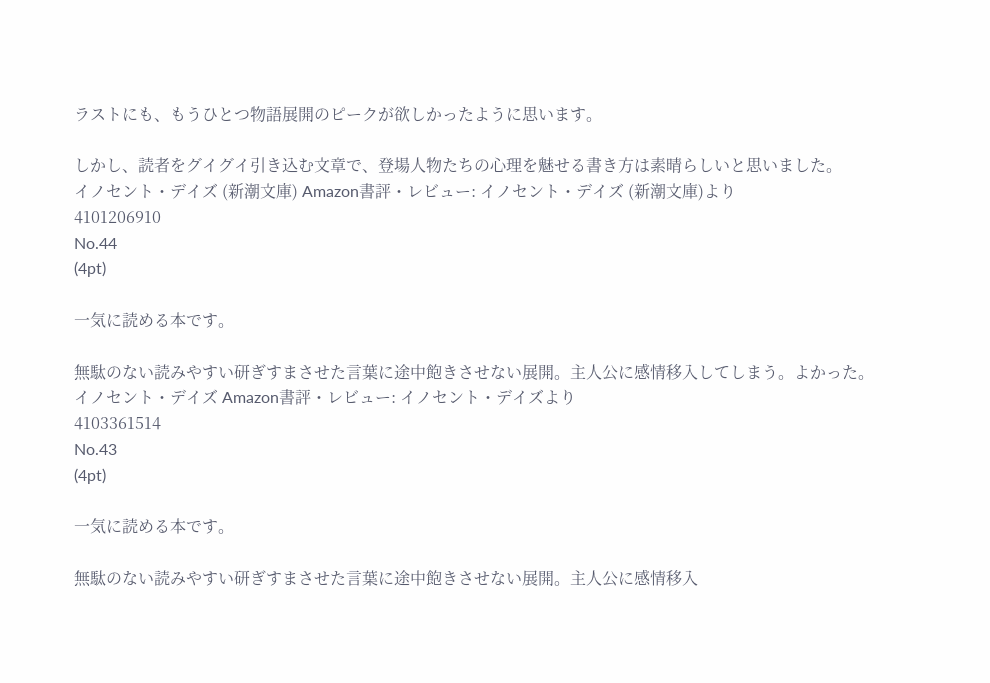ラストにも、もうひとつ物語展開のピークが欲しかったように思います。

しかし、読者をグイグイ引き込む文章で、登場人物たちの心理を魅せる書き方は素晴らしいと思いました。
イノセント・デイズ (新潮文庫) Amazon書評・レビュー: イノセント・デイズ (新潮文庫)より
4101206910
No.44
(4pt)

一気に読める本です。

無駄のない読みやすい研ぎすまさせた言葉に途中飽きさせない展開。主人公に感情移入してしまう。よかった。
イノセント・デイズ Amazon書評・レビュー: イノセント・デイズより
4103361514
No.43
(4pt)

一気に読める本です。

無駄のない読みやすい研ぎすまさせた言葉に途中飽きさせない展開。主人公に感情移入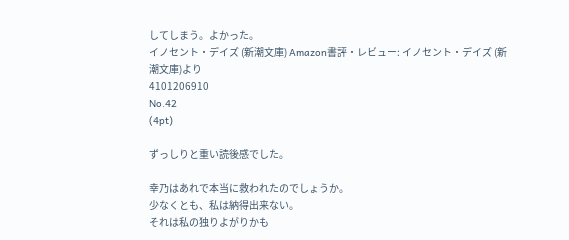してしまう。よかった。
イノセント・デイズ (新潮文庫) Amazon書評・レビュー: イノセント・デイズ (新潮文庫)より
4101206910
No.42
(4pt)

ずっしりと重い読後感でした。

幸乃はあれで本当に救われたのでしょうか。
少なくとも、私は納得出来ない。
それは私の独りよがりかも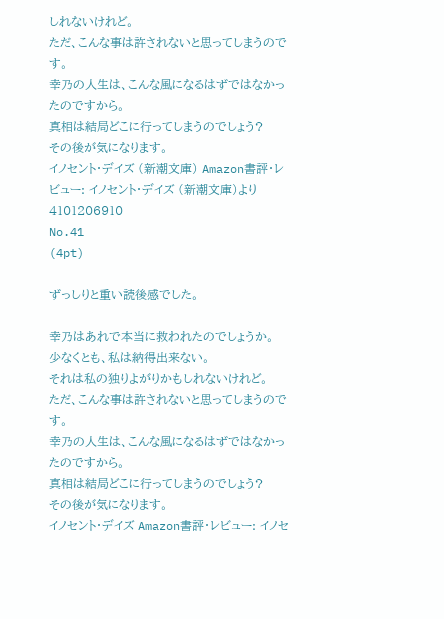しれないけれど。
ただ、こんな事は許されないと思ってしまうのです。
幸乃の人生は、こんな風になるはずではなかったのですから。
真相は結局どこに行ってしまうのでしょう?
その後が気になります。
イノセント・デイズ (新潮文庫) Amazon書評・レビュー: イノセント・デイズ (新潮文庫)より
4101206910
No.41
(4pt)

ずっしりと重い読後感でした。

幸乃はあれで本当に救われたのでしょうか。
少なくとも、私は納得出来ない。
それは私の独りよがりかもしれないけれど。
ただ、こんな事は許されないと思ってしまうのです。
幸乃の人生は、こんな風になるはずではなかったのですから。
真相は結局どこに行ってしまうのでしょう?
その後が気になります。
イノセント・デイズ Amazon書評・レビュー: イノセ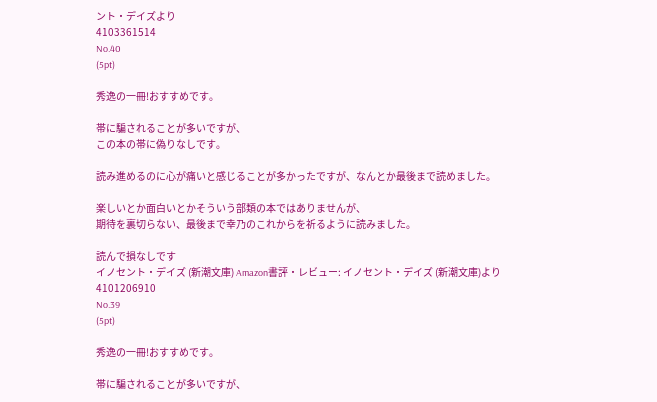ント・デイズより
4103361514
No.40
(5pt)

秀逸の一冊!おすすめです。

帯に騙されることが多いですが、
この本の帯に偽りなしです。

読み進めるのに心が痛いと感じることが多かったですが、なんとか最後まで読めました。

楽しいとか面白いとかそういう部類の本ではありませんが、
期待を裏切らない、最後まで幸乃のこれからを祈るように読みました。

読んで損なしです
イノセント・デイズ (新潮文庫) Amazon書評・レビュー: イノセント・デイズ (新潮文庫)より
4101206910
No.39
(5pt)

秀逸の一冊!おすすめです。

帯に騙されることが多いですが、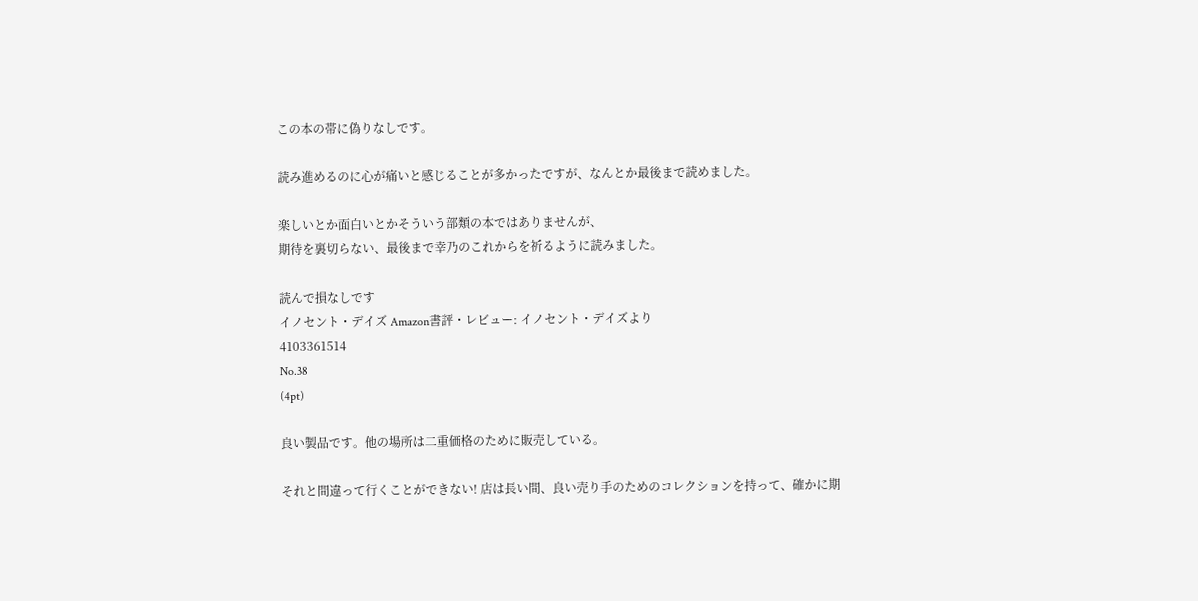この本の帯に偽りなしです。

読み進めるのに心が痛いと感じることが多かったですが、なんとか最後まで読めました。

楽しいとか面白いとかそういう部類の本ではありませんが、
期待を裏切らない、最後まで幸乃のこれからを祈るように読みました。

読んで損なしです
イノセント・デイズ Amazon書評・レビュー: イノセント・デイズより
4103361514
No.38
(4pt)

良い製品です。他の場所は二重価格のために販売している。

それと間違って行くことができない! 店は長い間、良い売り手のためのコレクションを持って、確かに期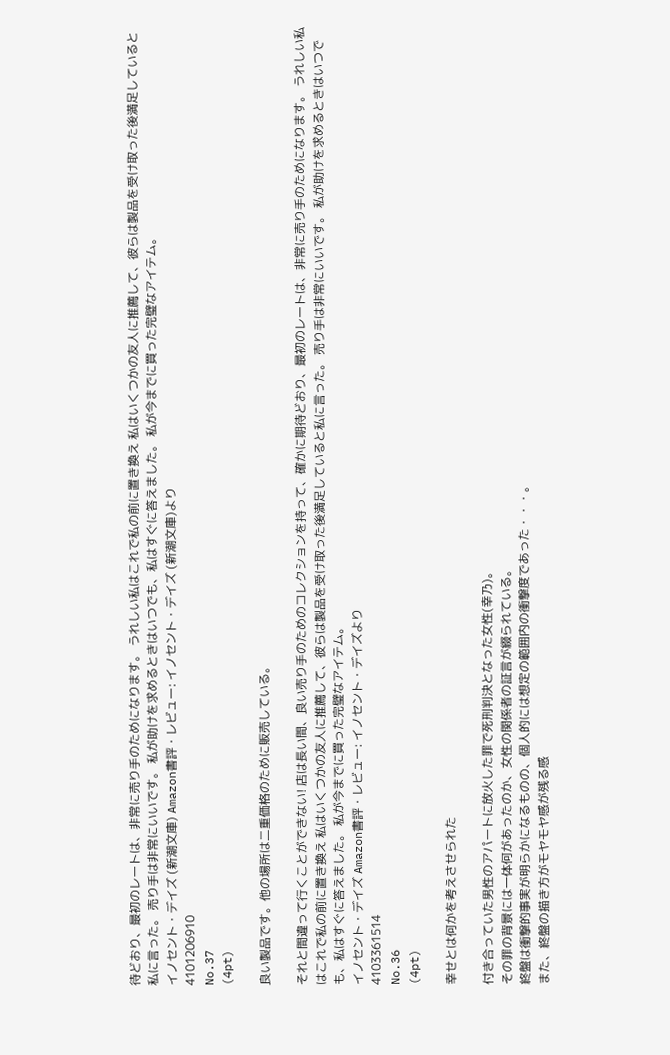待どおり、最初のレートは、非常に売り手のためになります。 うれしい私はこれで私の前に置き換え 私はいくつかの友人に推薦して、彼らは製品を受け取った後満足していると私に言った。 売り手は非常にいいです。 私が助けを求めるときはいつでも、私はすぐに答えました。 私が今までに買った完璧なアイテム。
イノセント・デイズ (新潮文庫) Amazon書評・レビュー: イノセント・デイズ (新潮文庫)より
4101206910
No.37
(4pt)

良い製品です。他の場所は二重価格のために販売している。

それと間違って行くことができない! 店は長い間、良い売り手のためのコレクションを持って、確かに期待どおり、最初のレートは、非常に売り手のためになります。 うれしい私はこれで私の前に置き換え 私はいくつかの友人に推薦して、彼らは製品を受け取った後満足していると私に言った。 売り手は非常にいいです。 私が助けを求めるときはいつでも、私はすぐに答えました。 私が今までに買った完璧なアイテム。
イノセント・デイズ Amazon書評・レビュー: イノセント・デイズより
4103361514
No.36
(4pt)

幸せとは何かを考えさせられた

付き合っていた男性のアパートに放火した罪で死刑判決となった女性(幸乃)。
その罪の背景には一体何があったのか、女性の関係者の証言が綴られている。
終盤は衝撃的事実が明らかになるものの、個人的には想定の範囲内の衝撃度であった・・・。
また、終盤の描き方がモヤモヤ感が残る感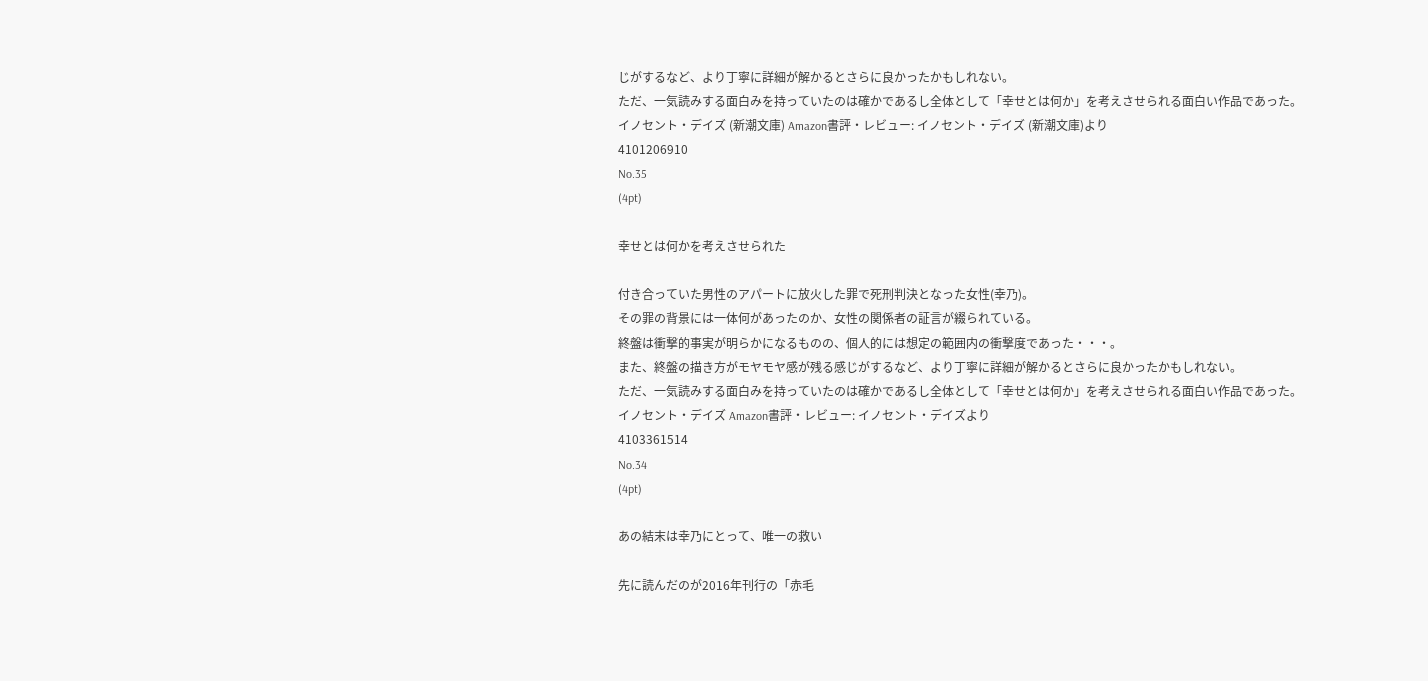じがするなど、より丁寧に詳細が解かるとさらに良かったかもしれない。
ただ、一気読みする面白みを持っていたのは確かであるし全体として「幸せとは何か」を考えさせられる面白い作品であった。
イノセント・デイズ (新潮文庫) Amazon書評・レビュー: イノセント・デイズ (新潮文庫)より
4101206910
No.35
(4pt)

幸せとは何かを考えさせられた

付き合っていた男性のアパートに放火した罪で死刑判決となった女性(幸乃)。
その罪の背景には一体何があったのか、女性の関係者の証言が綴られている。
終盤は衝撃的事実が明らかになるものの、個人的には想定の範囲内の衝撃度であった・・・。
また、終盤の描き方がモヤモヤ感が残る感じがするなど、より丁寧に詳細が解かるとさらに良かったかもしれない。
ただ、一気読みする面白みを持っていたのは確かであるし全体として「幸せとは何か」を考えさせられる面白い作品であった。
イノセント・デイズ Amazon書評・レビュー: イノセント・デイズより
4103361514
No.34
(4pt)

あの結末は幸乃にとって、唯一の救い

先に読んだのが2016年刊行の「赤毛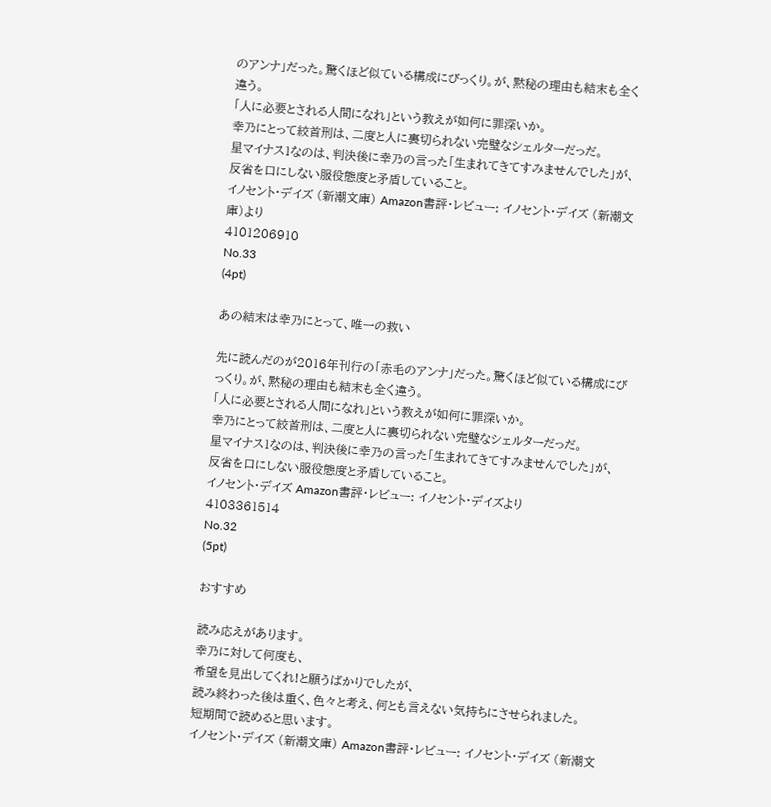のアンナ」だった。驚くほど似ている構成にびっくり。が、黙秘の理由も結末も全く違う。
「人に必要とされる人間になれ」という教えが如何に罪深いか。
幸乃にとって絞首刑は、二度と人に裏切られない完璧なシェルターだっだ。
星マイナス1なのは、判決後に幸乃の言った「生まれてきてすみませんでした」が、反省を口にしない服役態度と矛盾していること。
イノセント・デイズ (新潮文庫) Amazon書評・レビュー: イノセント・デイズ (新潮文庫)より
4101206910
No.33
(4pt)

あの結末は幸乃にとって、唯一の救い

先に読んだのが2016年刊行の「赤毛のアンナ」だった。驚くほど似ている構成にびっくり。が、黙秘の理由も結末も全く違う。
「人に必要とされる人間になれ」という教えが如何に罪深いか。
幸乃にとって絞首刑は、二度と人に裏切られない完璧なシェルターだっだ。
星マイナス1なのは、判決後に幸乃の言った「生まれてきてすみませんでした」が、反省を口にしない服役態度と矛盾していること。
イノセント・デイズ Amazon書評・レビュー: イノセント・デイズより
4103361514
No.32
(5pt)

おすすめ

読み応えがあります。
幸乃に対して何度も、
希望を見出してくれ!と願うばかりでしたが、
読み終わった後は重く、色々と考え、何とも言えない気持ちにさせられました。
短期間で読めると思います。
イノセント・デイズ (新潮文庫) Amazon書評・レビュー: イノセント・デイズ (新潮文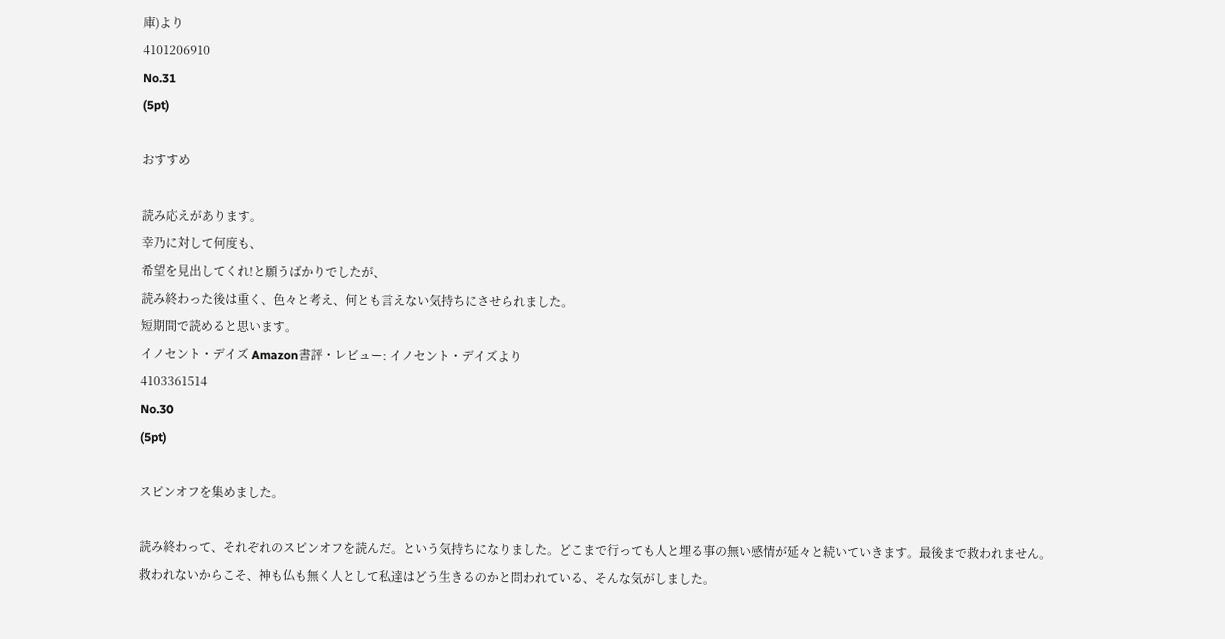庫)より
4101206910
No.31
(5pt)

おすすめ

読み応えがあります。
幸乃に対して何度も、
希望を見出してくれ!と願うばかりでしたが、
読み終わった後は重く、色々と考え、何とも言えない気持ちにさせられました。
短期間で読めると思います。
イノセント・デイズ Amazon書評・レビュー: イノセント・デイズより
4103361514
No.30
(5pt)

スピンオフを集めました。

読み終わって、それぞれのスピンオフを読んだ。という気持ちになりました。どこまで行っても人と埋る事の無い感情が延々と続いていきます。最後まで救われません。
救われないからこそ、神も仏も無く人として私達はどう生きるのかと問われている、そんな気がしました。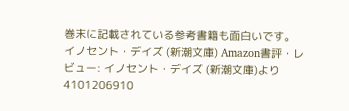巻末に記載されている参考書籍も面白いです。
イノセント・デイズ (新潮文庫) Amazon書評・レビュー: イノセント・デイズ (新潮文庫)より
4101206910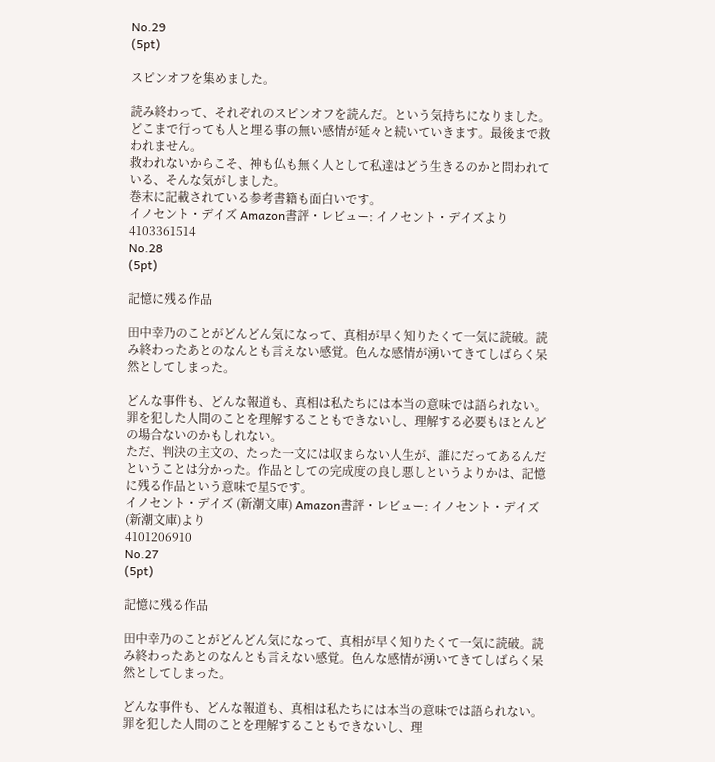No.29
(5pt)

スピンオフを集めました。

読み終わって、それぞれのスピンオフを読んだ。という気持ちになりました。どこまで行っても人と埋る事の無い感情が延々と続いていきます。最後まで救われません。
救われないからこそ、神も仏も無く人として私達はどう生きるのかと問われている、そんな気がしました。
巻末に記載されている参考書籍も面白いです。
イノセント・デイズ Amazon書評・レビュー: イノセント・デイズより
4103361514
No.28
(5pt)

記憶に残る作品

田中幸乃のことがどんどん気になって、真相が早く知りたくて一気に読破。読み終わったあとのなんとも言えない感覚。色んな感情が湧いてきてしばらく呆然としてしまった。

どんな事件も、どんな報道も、真相は私たちには本当の意味では語られない。罪を犯した人間のことを理解することもできないし、理解する必要もほとんどの場合ないのかもしれない。
ただ、判決の主文の、たった一文には収まらない人生が、誰にだってあるんだということは分かった。作品としての完成度の良し悪しというよりかは、記憶に残る作品という意味で星5です。
イノセント・デイズ (新潮文庫) Amazon書評・レビュー: イノセント・デイズ (新潮文庫)より
4101206910
No.27
(5pt)

記憶に残る作品

田中幸乃のことがどんどん気になって、真相が早く知りたくて一気に読破。読み終わったあとのなんとも言えない感覚。色んな感情が湧いてきてしばらく呆然としてしまった。

どんな事件も、どんな報道も、真相は私たちには本当の意味では語られない。罪を犯した人間のことを理解することもできないし、理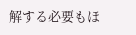解する必要もほ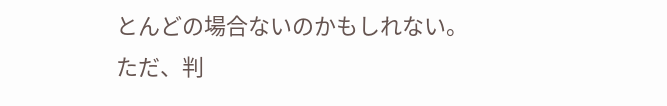とんどの場合ないのかもしれない。
ただ、判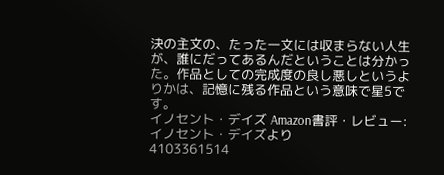決の主文の、たった一文には収まらない人生が、誰にだってあるんだということは分かった。作品としての完成度の良し悪しというよりかは、記憶に残る作品という意味で星5です。
イノセント・デイズ Amazon書評・レビュー: イノセント・デイズより
4103361514